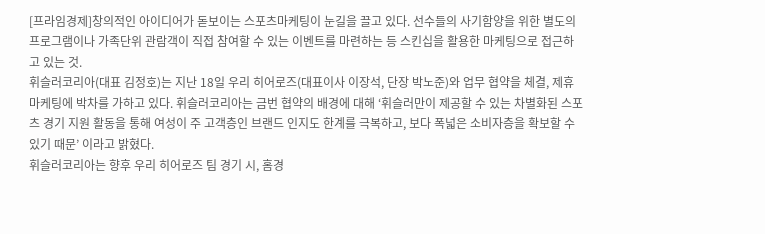[프라임경제]창의적인 아이디어가 돋보이는 스포츠마케팅이 눈길을 끌고 있다. 선수들의 사기함양을 위한 별도의 프로그램이나 가족단위 관람객이 직접 참여할 수 있는 이벤트를 마련하는 등 스킨십을 활용한 마케팅으로 접근하고 있는 것.
휘슬러코리아(대표 김정호)는 지난 18일 우리 히어로즈(대표이사 이장석, 단장 박노준)와 업무 협약을 체결, 제휴 마케팅에 박차를 가하고 있다. 휘슬러코리아는 금번 협약의 배경에 대해 ‘휘슬러만이 제공할 수 있는 차별화된 스포츠 경기 지원 활동을 통해 여성이 주 고객층인 브랜드 인지도 한계를 극복하고, 보다 폭넓은 소비자층을 확보할 수 있기 때문’ 이라고 밝혔다.
휘슬러코리아는 향후 우리 히어로즈 팀 경기 시, 홈경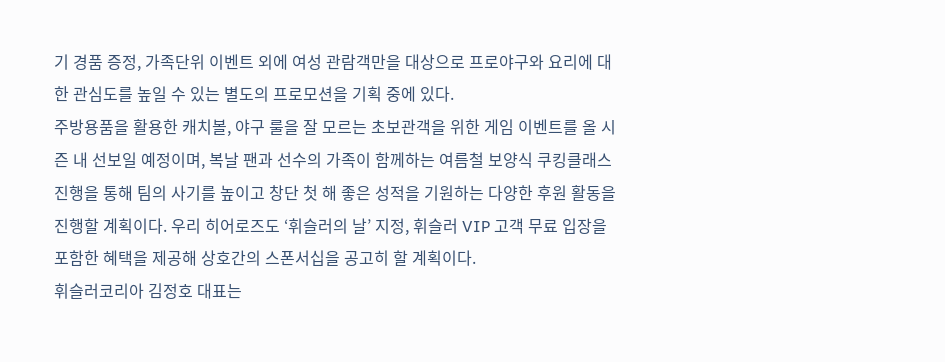기 경품 증정, 가족단위 이벤트 외에 여성 관람객만을 대상으로 프로야구와 요리에 대한 관심도를 높일 수 있는 별도의 프로모션을 기획 중에 있다.
주방용품을 활용한 캐치볼, 야구 룰을 잘 모르는 초보관객을 위한 게임 이벤트를 올 시즌 내 선보일 예정이며, 복날 팬과 선수의 가족이 함께하는 여름철 보양식 쿠킹클래스 진행을 통해 팀의 사기를 높이고 창단 첫 해 좋은 성적을 기원하는 다양한 후원 활동을 진행할 계획이다. 우리 히어로즈도 ‘휘슬러의 날’ 지정, 휘슬러 VIP 고객 무료 입장을 포함한 혜택을 제공해 상호간의 스폰서십을 공고히 할 계획이다.
휘슬러코리아 김정호 대표는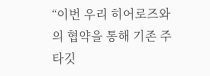“이번 우리 히어로즈와의 협약을 통해 기존 주 타깃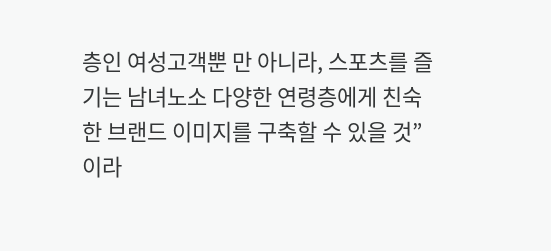층인 여성고객뿐 만 아니라, 스포츠를 즐기는 남녀노소 다양한 연령층에게 친숙한 브랜드 이미지를 구축할 수 있을 것”이라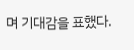며 기대감을 표했다.